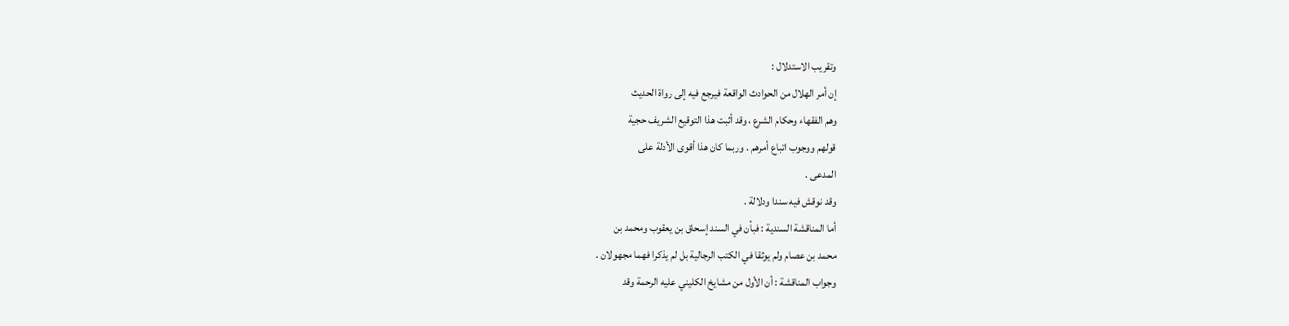وتقريب الاستدلال :
إن أمر الهلال من الحوادث الواقعة فيرجع فيه إلى رواة الحديث
وهم الفقهاء وحكام الشرع ، وقد أثبت هذا التوقيع الشريف حجية
قولهم ووجوب اتباع أمرهم . وربما كان هذا أقوى الأدلة على
المدعى .
وقد نوقش فيه سندا ودلالة .
أما المناقشة السندية : فبأن في السند إسحاق بن يعقوب ومحمد بن
محمد بن عصام ولم يوثقا في الكتب الرجالية بل لم يذكرا فهما مجهولان .
وجواب المناقشة : أن الأول من مشايخ الكليني عليه الرحمة وقد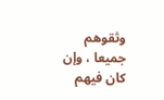وثقوهم جميعا ، وإن كان فيهم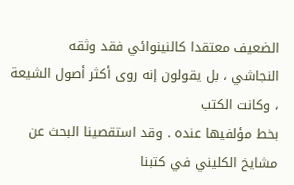الضعيف معتقدا كالنينوائي فقد وثقه
النجاشي ، بل يقولون إنه روى أكثر أصول الشيعة ، وكانت الكتب
بخط مؤلفيها عنده . وقد استقصينا البحث عن مشايخ الكليني في كتبنا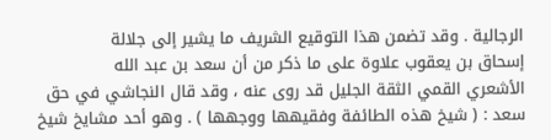الرجالية . وقد تضمن هذا التوقيع الشريف ما يشير إلى جلالة
إسحاق بن يعقوب علاوة على ما ذكر من أن سعد بن عبد الله
الأشعري القمي الثقة الجليل قد روى عنه ، وقد قال النجاشي في حق
سعد : ( شيخ هذه الطائفة وفقيهها ووجهها ) . وهو أحد مشايخ شيخ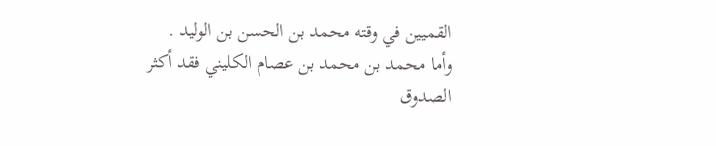القميين في وقته محمد بن الحسن بن الوليد .
وأما محمد بن محمد بن عصام الكليني فقد أكثر الصدوق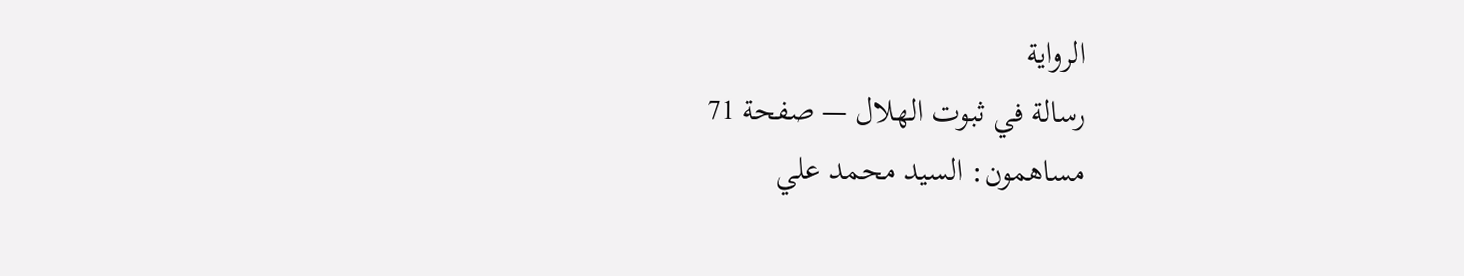الرواية
رسالة في ثبوت الهلال — صفحة 71
مساهمون: السيد محمد علي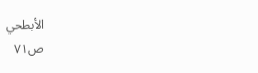الأبطحي
ص٧١